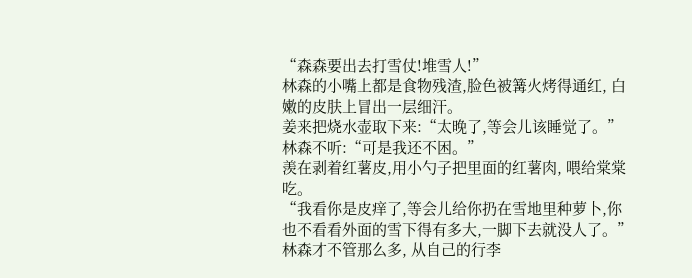“森森要出去打雪仗!堆雪人!”
林森的小嘴上都是食物残渣,脸色被篝火烤得通红, 白嫩的皮肤上冒出一层细汗。
姜来把烧水壶取下来:“太晚了,等会儿该睡觉了。”
林森不听:“可是我还不困。”
羡在剥着红薯皮,用小勺子把里面的红薯肉, 喂给棠棠吃。
“我看你是皮痒了,等会儿给你扔在雪地里种萝卜,你也不看看外面的雪下得有多大,一脚下去就没人了。”
林森才不管那么多, 从自己的行李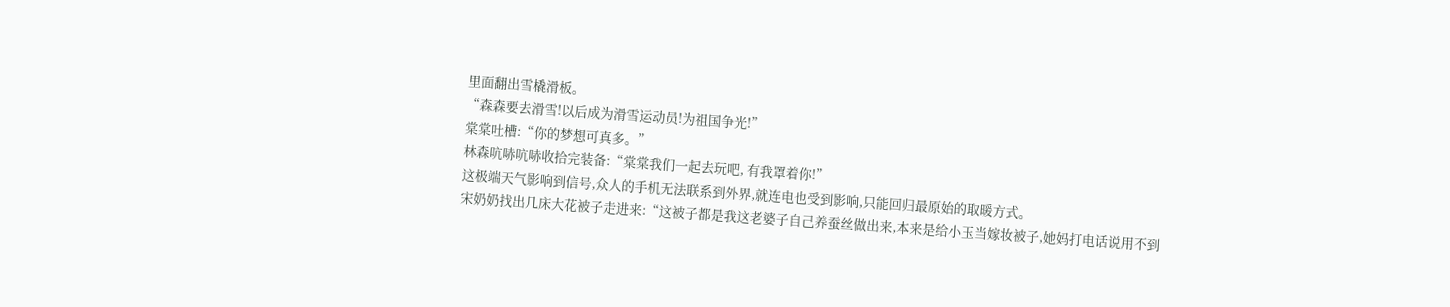里面翻出雪橇滑板。
“森森要去滑雪!以后成为滑雪运动员!为祖国争光!”
棠棠吐槽:“你的梦想可真多。”
林森吭哧吭哧收拾完装备:“棠棠我们一起去玩吧, 有我罩着你!”
这极端天气影响到信号,众人的手机无法联系到外界,就连电也受到影响,只能回归最原始的取暖方式。
宋奶奶找出几床大花被子走进来:“这被子都是我这老婆子自己养蚕丝做出来,本来是给小玉当嫁妆被子,她妈打电话说用不到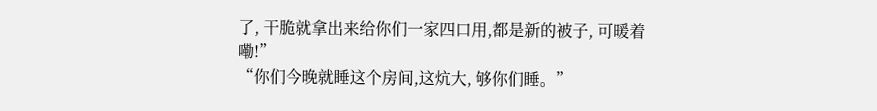了, 干脆就拿出来给你们一家四口用,都是新的被子, 可暖着嘞!”
“你们今晚就睡这个房间,这炕大, 够你们睡。”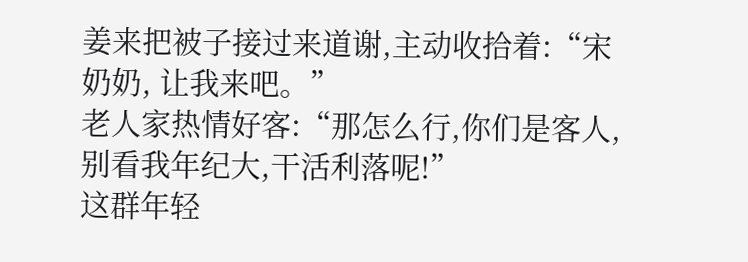姜来把被子接过来道谢,主动收拾着:“宋奶奶, 让我来吧。”
老人家热情好客:“那怎么行,你们是客人,别看我年纪大,干活利落呢!”
这群年轻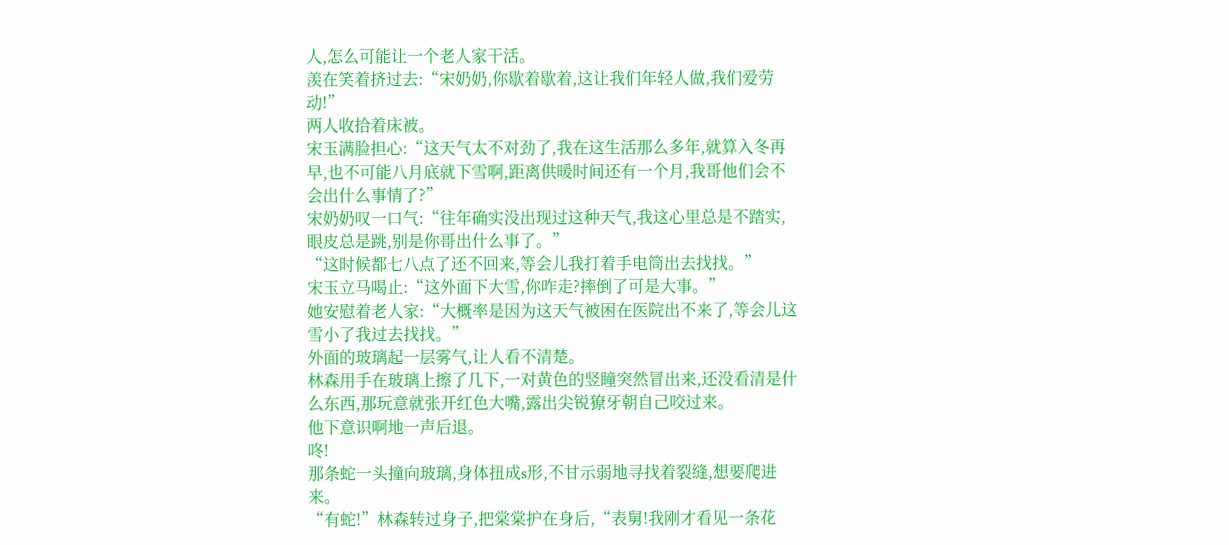人,怎么可能让一个老人家干活。
羡在笑着挤过去:“宋奶奶,你歇着歇着,这让我们年轻人做,我们爱劳动!”
两人收拾着床被。
宋玉满脸担心:“这天气太不对劲了,我在这生活那么多年,就算入冬再早,也不可能八月底就下雪啊,距离供暖时间还有一个月,我哥他们会不会出什么事情了?”
宋奶奶叹一口气:“往年确实没出现过这种天气,我这心里总是不踏实,眼皮总是跳,别是你哥出什么事了。”
“这时候都七八点了还不回来,等会儿我打着手电筒出去找找。”
宋玉立马喝止:“这外面下大雪,你咋走?摔倒了可是大事。”
她安慰着老人家:“大概率是因为这天气被困在医院出不来了,等会儿这雪小了我过去找找。”
外面的玻璃起一层雾气,让人看不清楚。
林森用手在玻璃上擦了几下,一对黄色的竖瞳突然冒出来,还没看清是什么东西,那玩意就张开红色大嘴,露出尖锐獠牙朝自己咬过来。
他下意识啊地一声后退。
咚!
那条蛇一头撞向玻璃,身体扭成s形,不甘示弱地寻找着裂缝,想要爬进来。
“有蛇!”林森转过身子,把棠棠护在身后,“表舅!我刚才看见一条花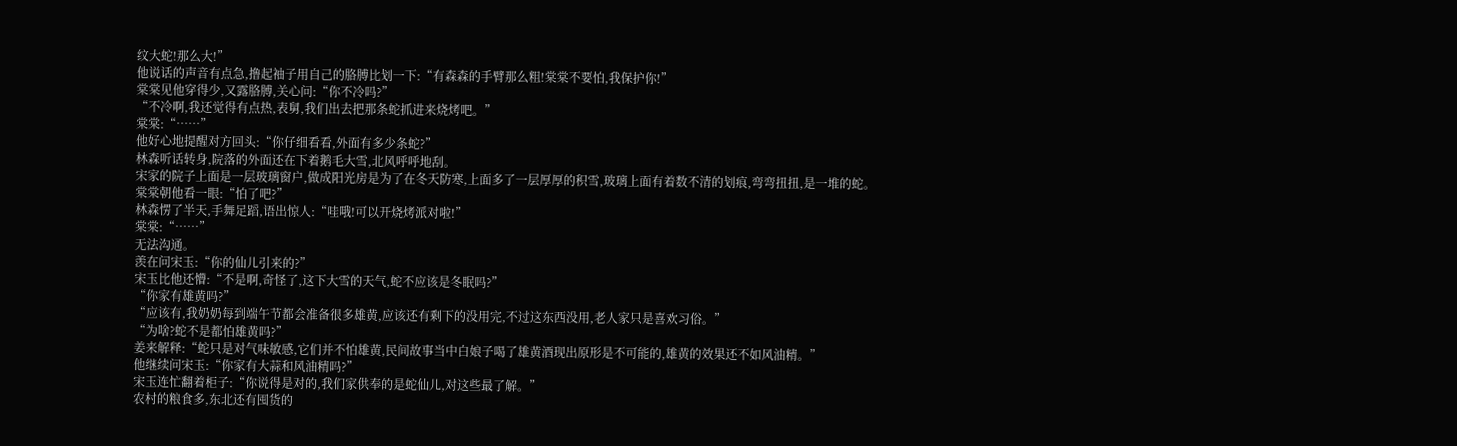纹大蛇!那么大!”
他说话的声音有点急,撸起袖子用自己的胳膊比划一下:“有森森的手臂那么粗!棠棠不要怕,我保护你!”
棠棠见他穿得少,又露胳膊,关心问:“你不冷吗?”
“不冷啊,我还觉得有点热,表舅,我们出去把那条蛇抓进来烧烤吧。”
棠棠:“……”
他好心地提醒对方回头:“你仔细看看,外面有多少条蛇?”
林森听话转身,院落的外面还在下着鹅毛大雪,北风呼呼地刮。
宋家的院子上面是一层玻璃窗户,做成阳光房是为了在冬天防寒,上面多了一层厚厚的积雪,玻璃上面有着数不清的划痕,弯弯扭扭,是一堆的蛇。
棠棠朝他看一眼:“怕了吧?”
林森愣了半天,手舞足蹈,语出惊人:“哇哦!可以开烧烤派对啦!”
棠棠:“……”
无法沟通。
羡在问宋玉:“你的仙儿引来的?”
宋玉比他还懵:“不是啊,奇怪了,这下大雪的天气,蛇不应该是冬眠吗?”
“你家有雄黄吗?”
“应该有,我奶奶每到端午节都会准备很多雄黄,应该还有剩下的没用完,不过这东西没用,老人家只是喜欢习俗。”
“为啥?蛇不是都怕雄黄吗?”
姜来解释:“蛇只是对气味敏感,它们并不怕雄黄,民间故事当中白娘子喝了雄黄酒现出原形是不可能的,雄黄的效果还不如风油精。”
他继续问宋玉:“你家有大蒜和风油精吗?”
宋玉连忙翻着柜子:“你说得是对的,我们家供奉的是蛇仙儿,对这些最了解。”
农村的粮食多,东北还有囤货的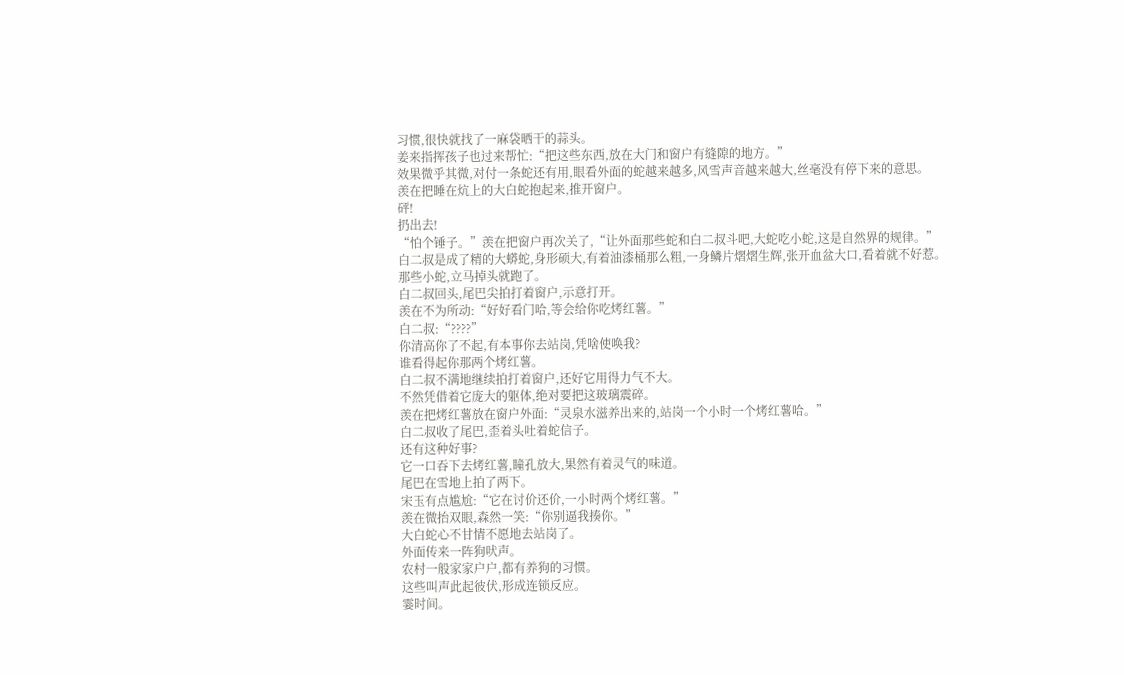习惯,很快就找了一麻袋晒干的蒜头。
姜来指挥孩子也过来帮忙:“把这些东西,放在大门和窗户有缝隙的地方。”
效果微乎其微,对付一条蛇还有用,眼看外面的蛇越来越多,风雪声音越来越大,丝毫没有停下来的意思。
羡在把睡在炕上的大白蛇抱起来,推开窗户。
砰!
扔出去!
“怕个锤子。”羡在把窗户再次关了,“让外面那些蛇和白二叔斗吧,大蛇吃小蛇,这是自然界的规律。”
白二叔是成了精的大蟒蛇,身形硕大,有着油漆桶那么粗,一身鳞片熠熠生辉,张开血盆大口,看着就不好惹。
那些小蛇,立马掉头就跑了。
白二叔回头,尾巴尖拍打着窗户,示意打开。
羡在不为所动:“好好看门哈,等会给你吃烤红薯。”
白二叔:“????”
你清高你了不起,有本事你去站岗,凭啥使唤我?
谁看得起你那两个烤红薯。
白二叔不满地继续拍打着窗户,还好它用得力气不大。
不然凭借着它庞大的躯体,绝对要把这玻璃震碎。
羡在把烤红薯放在窗户外面:“灵泉水滋养出来的,站岗一个小时一个烤红薯哈。”
白二叔收了尾巴,歪着头吐着蛇信子。
还有这种好事?
它一口吞下去烤红薯,瞳孔放大,果然有着灵气的味道。
尾巴在雪地上拍了两下。
宋玉有点尴尬:“它在讨价还价,一小时两个烤红薯。”
羡在微抬双眼,森然一笑:“你别逼我揍你。”
大白蛇心不甘情不愿地去站岗了。
外面传来一阵狗吠声。
农村一般家家户户,都有养狗的习惯。
这些叫声此起彼伏,形成连锁反应。
霎时间。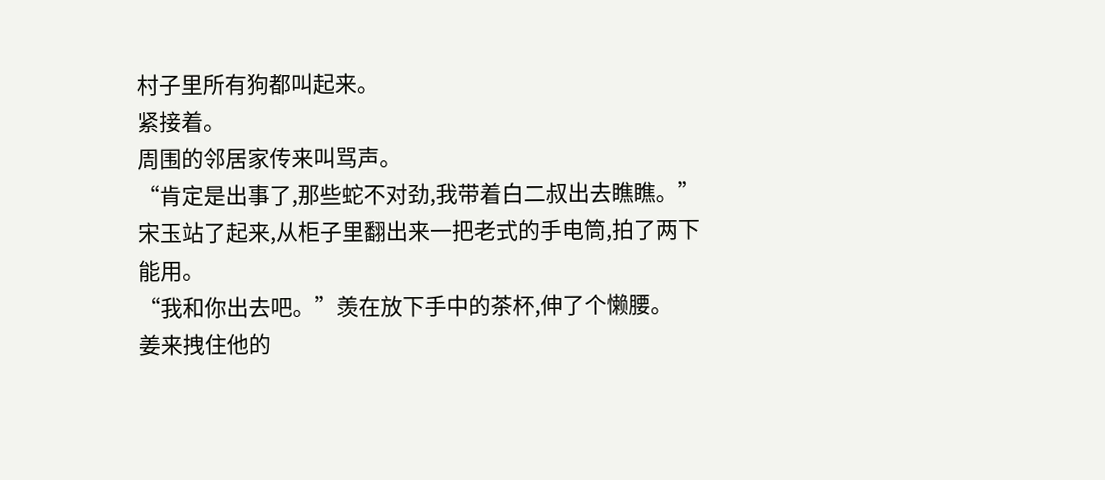村子里所有狗都叫起来。
紧接着。
周围的邻居家传来叫骂声。
“肯定是出事了,那些蛇不对劲,我带着白二叔出去瞧瞧。”宋玉站了起来,从柜子里翻出来一把老式的手电筒,拍了两下能用。
“我和你出去吧。”羡在放下手中的茶杯,伸了个懒腰。
姜来拽住他的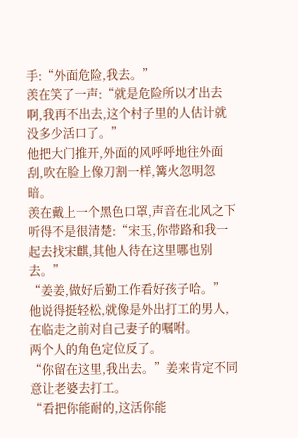手:“外面危险,我去。”
羡在笑了一声:“就是危险所以才出去啊,我再不出去,这个村子里的人估计就没多少活口了。”
他把大门推开,外面的风呼呼地往外面刮,吹在脸上像刀割一样,篝火忽明忽暗。
羡在戴上一个黑色口罩,声音在北风之下听得不是很清楚:“宋玉,你带路和我一起去找宋麒,其他人待在这里哪也别去。”
“姜姜,做好后勤工作看好孩子哈。”
他说得挺轻松,就像是外出打工的男人,在临走之前对自己妻子的嘱咐。
两个人的角色定位反了。
“你留在这里,我出去。”姜来肯定不同意让老婆去打工。
“看把你能耐的,这活你能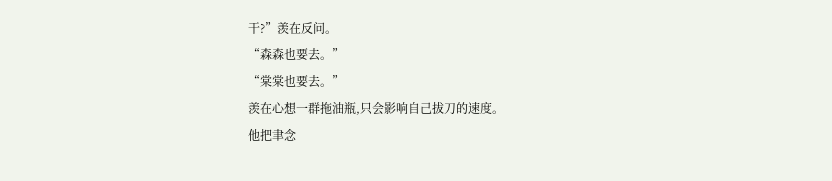干?”羡在反问。
“森森也要去。”
“棠棠也要去。”
羡在心想一群拖油瓶,只会影响自己拔刀的速度。
他把聿念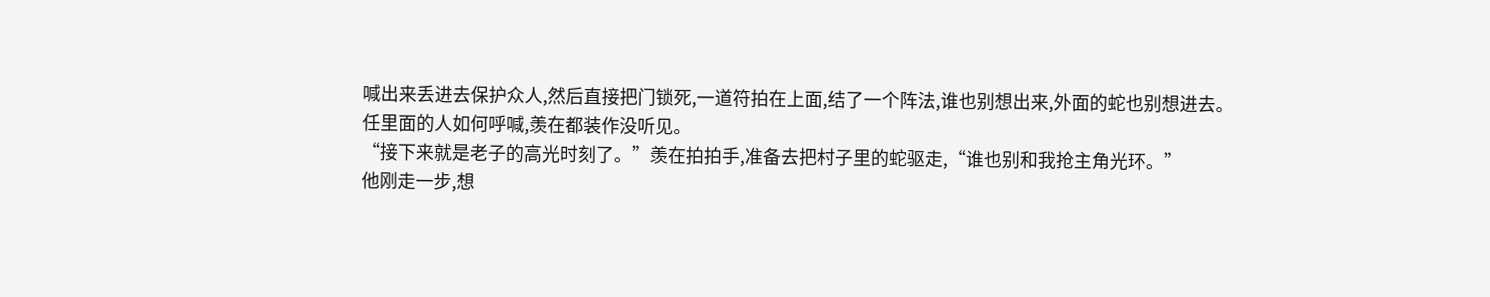喊出来丢进去保护众人,然后直接把门锁死,一道符拍在上面,结了一个阵法,谁也别想出来,外面的蛇也别想进去。
任里面的人如何呼喊,羡在都装作没听见。
“接下来就是老子的高光时刻了。”羡在拍拍手,准备去把村子里的蛇驱走,“谁也别和我抢主角光环。”
他刚走一步,想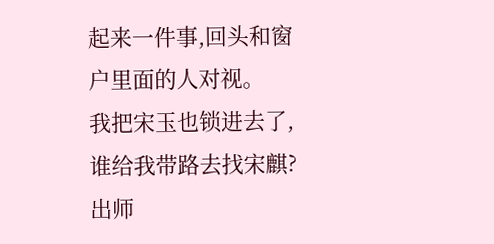起来一件事,回头和窗户里面的人对视。
我把宋玉也锁进去了,谁给我带路去找宋麒?
出师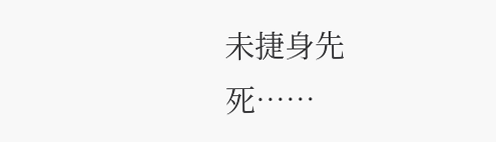未捷身先死……